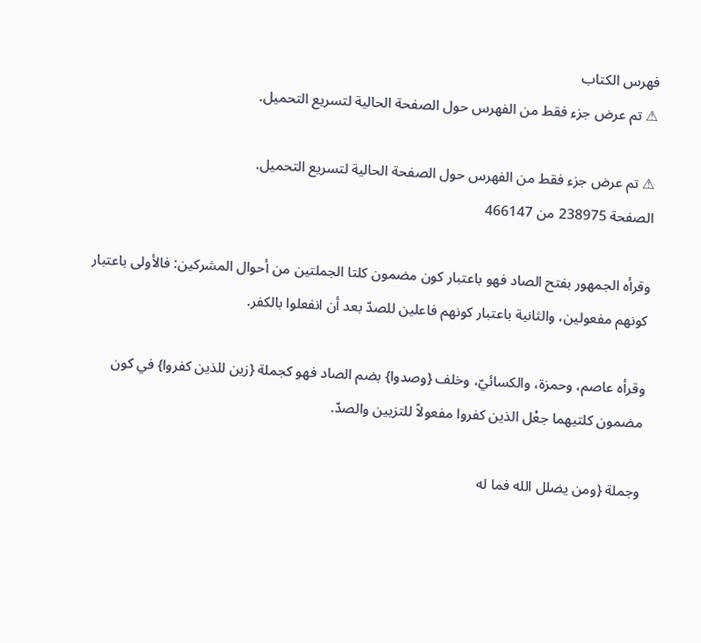فهرس الكتاب
⚠ تم عرض جزء فقط من الفهرس حول الصفحة الحالية لتسريع التحميل.

⚠ تم عرض جزء فقط من الفهرس حول الصفحة الحالية لتسريع التحميل.
الصفحة 238975 من 466147

وقرأه الجمهور بفتح الصاد فهو باعتبار كون مضمون كلتا الجملتين من أحوال المشركين: فالأولى باعتبار كونهم مفعولين، والثانية باعتبار كونهم فاعلين للصدّ بعد أن انفعلوا بالكفر.

وقرأه عاصم، وحمزة، والكسائيّ، وخلف {وصدوا} بضم الصاد فهو كجملة {زين للذين كفروا} في كون مضمون كلتيهما جعْل الذين كفروا مفعولاً للتزيين والصدّ.

وجملة {ومن يضلل الله فما له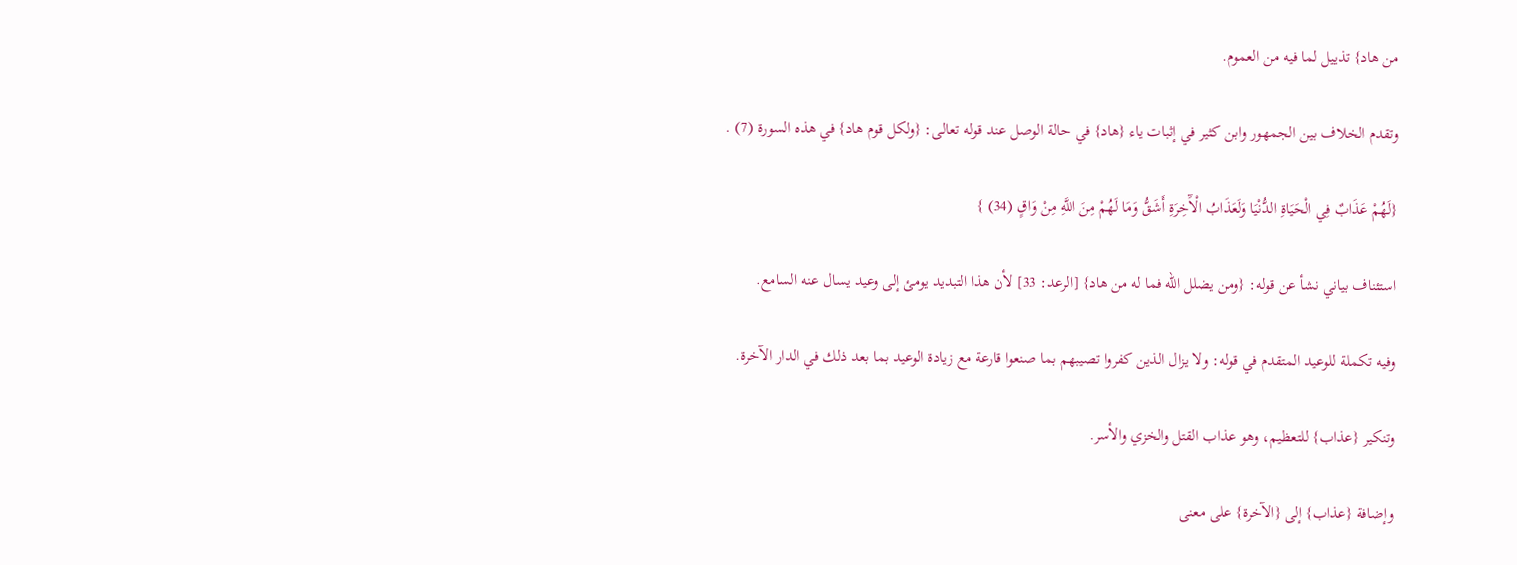من هاد} تذييل لما فيه من العموم.

وتقدم الخلاف بين الجمهور وابن كثير في إثبات ياء {هاد} في حالة الوصل عند قوله تعالى: {ولكل قوم هاد} في هذه السورة (7) .

{لَهُمْ عَذَابٌ فِي الْحَيَاةِ الدُّنْيَا وَلَعَذَابُ الْآَخِرَةِ أَشَقُّ وَمَا لَهُمْ مِنَ اللَّهِ مِنْ وَاقٍ (34) }

استئناف بياني نشأ عن قوله: {ومن يضلل الله فما له من هاد} [الرعد: 33] لأن هذا التبديد يومئ إلى وعيد يسال عنه السامع.

وفيه تكملة للوعيد المتقدم في قوله: ولا يزال الذين كفروا تصيبهم بما صنعوا قارعة مع زيادة الوعيد بما بعد ذلك في الدار الآخرة.

وتنكير {عذاب} للتعظيم، وهو عذاب القتل والخزي والأسر.

وإضافة {عذاب} إلى {الآخرة} على معنى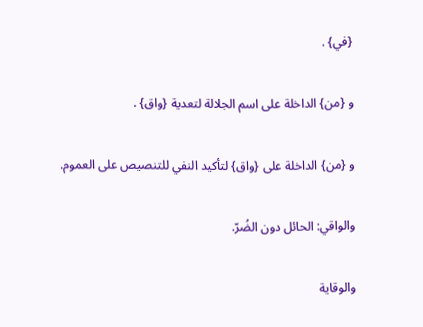{في} .

و {من} الداخلة على اسم الجلالة لتعدية {واق} .

و {من} الداخلة على {واق} لتأكيد النفي للتنصيص على العموم.

والواقي: الحائل دون الضُرّ.

والوقاية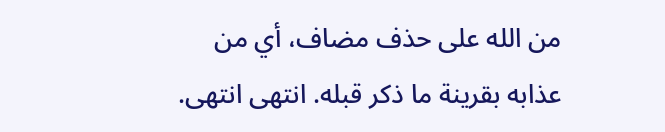من الله على حذف مضاف، أي من عذابه بقرينة ما ذكر قبله. انتهى انتهى.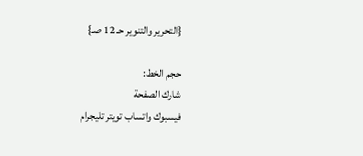{التحرير والتنوير حـ 12 صـ}

حجم الخط:
شارك الصفحة
فيسبوك واتساب تويتر تليجرام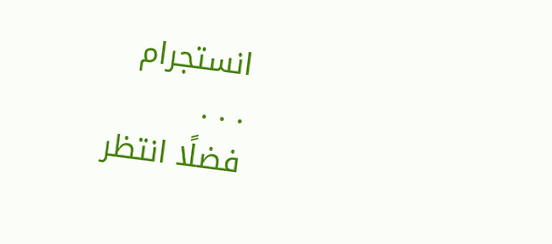انستجرام
. . .
فضلًا انتظر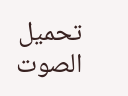تحميل الصوت